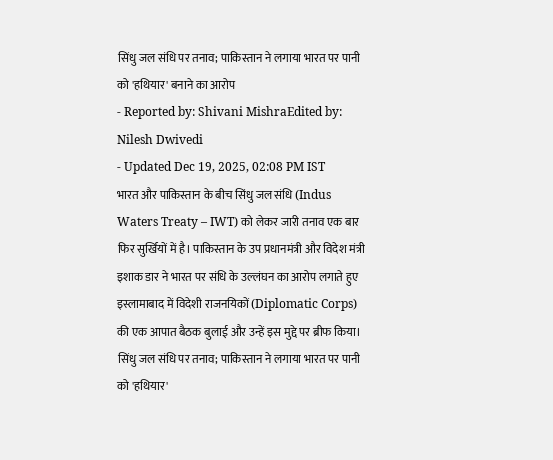सिंधु जल संधि पर तनाव; पाकिस्तान ने लगाया भारत पर पानी को 'हथियार' बनाने का आरोप
- Reported by: Shivani MishraEdited by: Nilesh Dwivedi
- Updated Dec 19, 2025, 02:08 PM IST
भारत और पाकिस्तान के बीच सिंधु जल संधि (Indus Waters Treaty – IWT) को लेकर जारी तनाव एक बार फिर सुर्खियों में है। पाकिस्तान के उप प्रधानमंत्री और विदेश मंत्री इशाक डार ने भारत पर संधि के उल्लंघन का आरोप लगाते हुए इस्लामाबाद में विदेशी राजनयिकों (Diplomatic Corps) की एक आपात बैठक बुलाई और उन्हें इस मुद्दे पर ब्रीफ किया।
सिंधु जल संधि पर तनाव; पाकिस्तान ने लगाया भारत पर पानी को 'हथियार'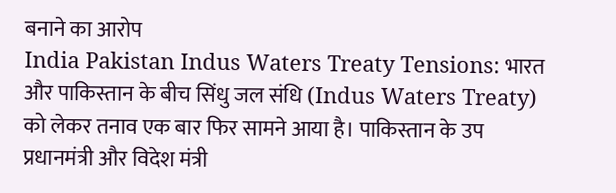बनाने का आरोप
India Pakistan Indus Waters Treaty Tensions: भारत और पाकिस्तान के बीच सिंधु जल संधि (Indus Waters Treaty) को लेकर तनाव एक बार फिर सामने आया है। पाकिस्तान के उप प्रधानमंत्री और विदेश मंत्री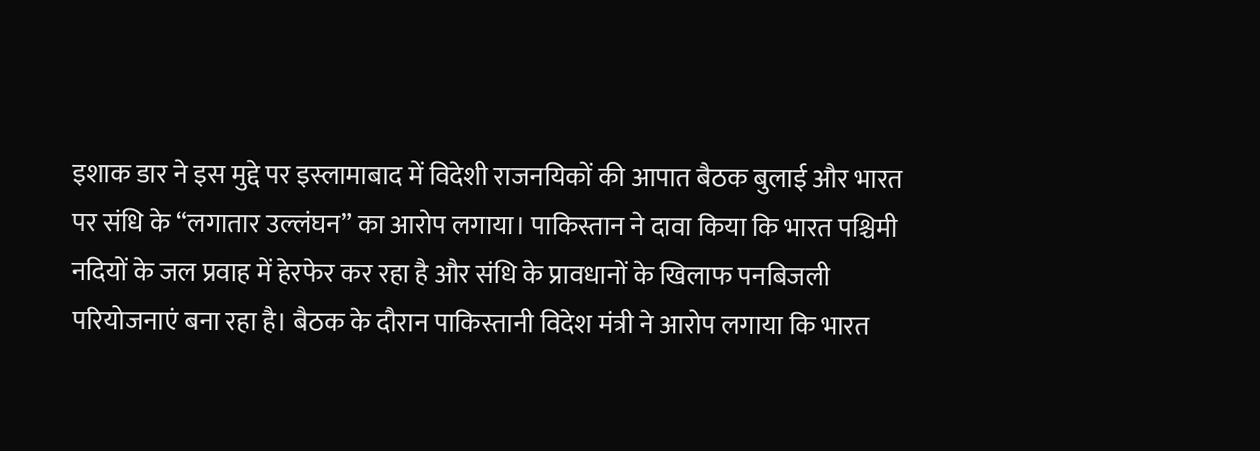इशाक डार ने इस मुद्दे पर इस्लामाबाद में विदेशी राजनयिकों की आपात बैठक बुलाई और भारत पर संधि के “लगातार उल्लंघन” का आरोप लगाया। पाकिस्तान ने दावा किया कि भारत पश्चिमी नदियों के जल प्रवाह में हेरफेर कर रहा है और संधि के प्रावधानों के खिलाफ पनबिजली परियोजनाएं बना रहा है। बैठक के दौरान पाकिस्तानी विदेश मंत्री ने आरोप लगाया कि भारत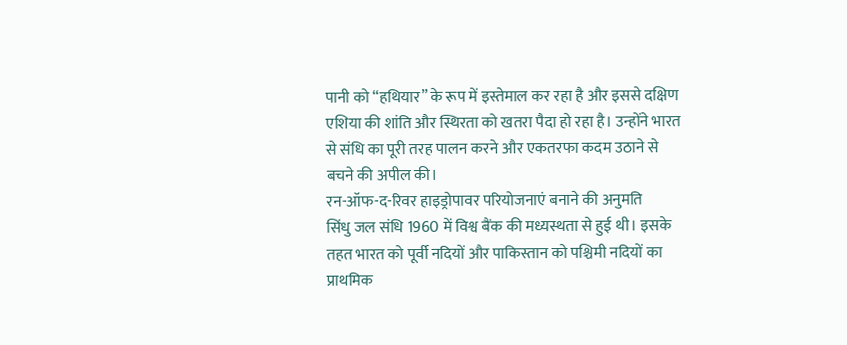पानी को “हथियार” के रूप में इस्तेमाल कर रहा है और इससे दक्षिण एशिया की शांति और स्थिरता को खतरा पैदा हो रहा है। उन्होंने भारत से संधि का पूरी तरह पालन करने और एकतरफा कदम उठाने से बचने की अपील की।
रन-ऑफ-द-रिवर हाइड्रोपावर परियोजनाएं बनाने की अनुमति
सिंधु जल संधि 1960 में विश्व बैंक की मध्यस्थता से हुई थी। इसके तहत भारत को पूर्वी नदियों और पाकिस्तान को पश्चिमी नदियों का प्राथमिक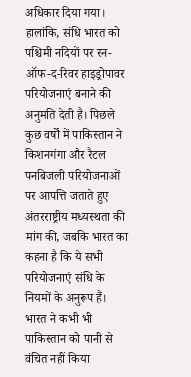अधिकार दिया गया। हालांकि, संधि भारत को पश्चिमी नदियों पर रन-ऑफ-द-रिवर हाइड्रोपावर परियोजनाएं बनाने की अनुमति देती है। पिछले कुछ वर्षों में पाकिस्तान ने किशनगंगा और रैटल पनबिजली परियोजनाओं पर आपत्ति जताते हुए अंतरराष्ट्रीय मध्यस्थता की मांग की, जबकि भारत का कहना है कि ये सभी परियोजनाएं संधि के नियमों के अनुरूप हैं।
भारत ने कभी भी पाकिस्तान को पानी से वंचित नहीं किया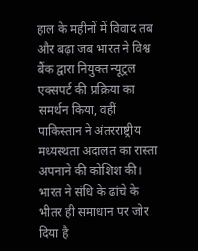हाल के महीनों में विवाद तब और बढ़ा जब भारत ने विश्व बैंक द्वारा नियुक्त न्यूट्रल एक्सपर्ट की प्रक्रिया का समर्थन किया, वहीं पाकिस्तान ने अंतरराष्ट्रीय मध्यस्थता अदालत का रास्ता अपनाने की कोशिश की। भारत ने संधि के ढांचे के भीतर ही समाधान पर जोर दिया है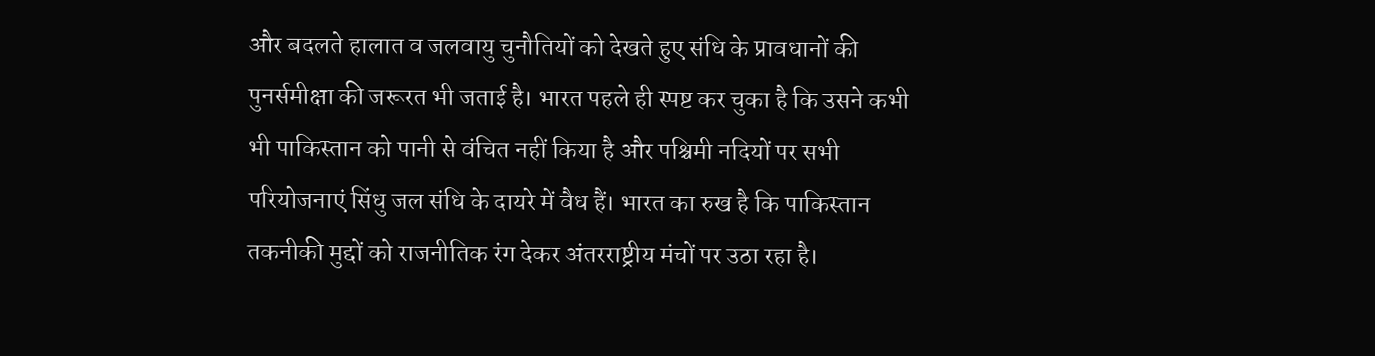और बदलते हालात व जलवायु चुनौतियों को देखते हुए संधि के प्रावधानों की पुनर्समीक्षा की जरूरत भी जताई है। भारत पहले ही स्पष्ट कर चुका है कि उसने कभी भी पाकिस्तान को पानी से वंचित नहीं किया है और पश्चिमी नदियों पर सभी परियोजनाएं सिंधु जल संधि के दायरे में वैध हैं। भारत का रुख है कि पाकिस्तान तकनीकी मुद्दों को राजनीतिक रंग देकर अंतरराष्ट्रीय मंचों पर उठा रहा है।